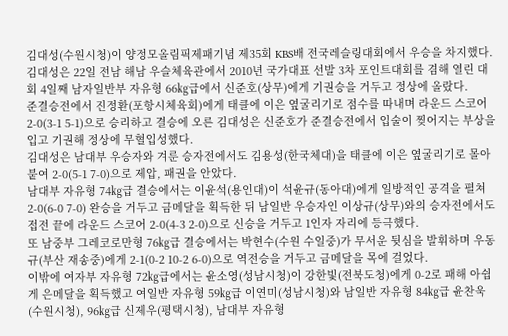김대성(수원시청)이 양정모올림픽제패기념 제35회 KBS배 전국레슬링대회에서 우승을 차지했다.
김대성은 22일 전남 해남 우슬체육관에서 2010년 국가대표 선발 3차 포인트대회를 겸해 열린 대회 4일째 남자일반부 자유형 66㎏급에서 신준호(상무)에게 기권승을 거두고 정상에 올랐다.
준결승전에서 진정환(포항시체육회)에게 태클에 이은 옆굴리기로 점수를 따내며 라운드 스코어 2-0(3-1 5-1)으로 승리하고 결승에 오른 김대성은 신준호가 준결승전에서 입술이 찢어지는 부상을 입고 기권해 정상에 무혈입성했다.
김대성은 남대부 우승자와 겨룬 승자전에서도 김용성(한국체대)을 태클에 이은 옆굴리기로 몰아붙여 2-0(5-1 7-0)으로 제압, 패권을 안았다.
남대부 자유형 74㎏급 결승에서는 이윤석(용인대)이 석윤규(동아대)에게 일방적인 공격을 펼쳐 2-0(6-0 7-0) 완승을 거두고 금메달을 획득한 뒤 남일반 우승자인 이상규(상무)와의 승자전에서도 접전 끝에 라운드 스코어 2-0(4-3 2-0)으로 신승을 거두고 1인자 자리에 등극했다.
또 남중부 그레코로만형 76㎏급 결승에서는 박현수(수원 수일중)가 무서운 뒷심을 발휘하며 우동규(부산 재송중)에게 2-1(0-2 10-2 6-0)으로 역전승을 거두고 금메달을 목에 걸었다.
이밖에 여자부 자유형 72㎏급에서는 윤소영(성남시청)이 강한빛(전북도청)에게 0-2로 패해 아쉽게 은메달을 획득했고 여일반 자유형 59㎏급 이연미(성남시청)와 남일반 자유형 84㎏급 윤찬욱(수원시청), 96㎏급 신제우(평택시청), 남대부 자유형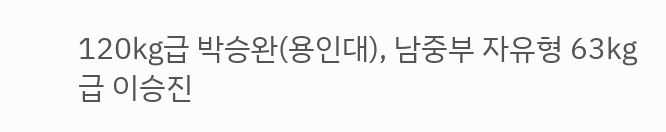120㎏급 박승완(용인대), 남중부 자유형 63㎏급 이승진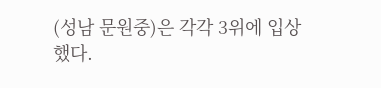(성남 문원중)은 각각 3위에 입상했다.